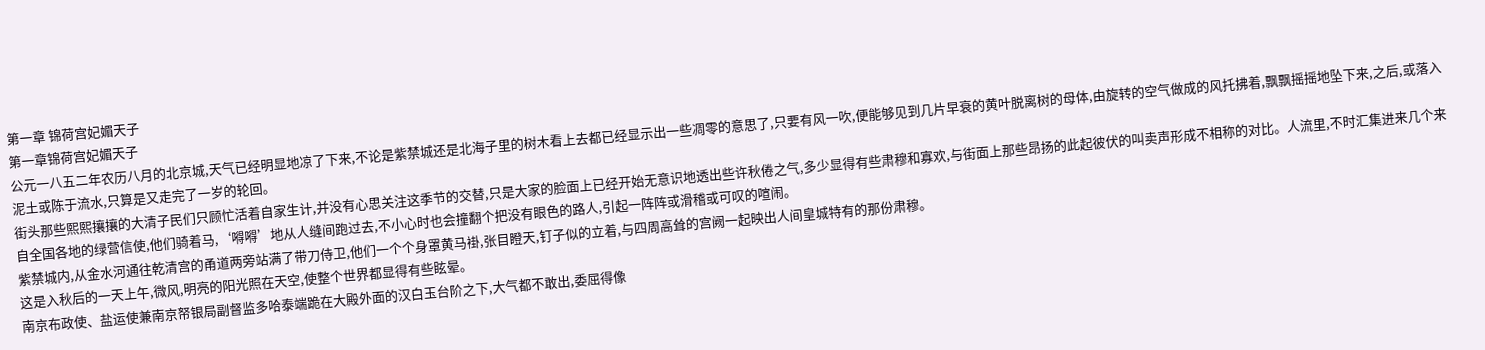第一章 锦荷宫妃媚天子
第一章锦荷宫妃媚天子
公元一八五二年农历八月的北京城,天气已经明显地凉了下来,不论是紫禁城还是北海子里的树木看上去都已经显示出一些凋零的意思了,只要有风一吹,便能够见到几片早衰的黄叶脱离树的母体,由旋转的空气做成的风托拂着,飘飘摇摇地坠下来,之后,或落入泥土或陈于流水,只算是又走完了一岁的轮回。
街头那些熙熙攘攘的大清子民们只顾忙活着自家生计,并没有心思关注这季节的交替,只是大家的脸面上已经开始无意识地透出些许秋倦之气,多少显得有些肃穆和寡欢,与街面上那些昂扬的此起彼伏的叫卖声形成不相称的对比。人流里,不时汇集进来几个来自全国各地的绿营信使,他们骑着马,‘嘚嘚’地从人缝间跑过去,不小心时也会撞翻个把没有眼色的路人,引起一阵阵或滑稽或可叹的喧闹。
紫禁城内,从金水河通往乾清宫的甬道两旁站满了带刀侍卫,他们一个个身罩黄马褂,张目瞪天,钉子似的立着,与四周高耸的宫阙一起映出人间皇城特有的那份肃穆。
这是入秋后的一天上午,微风,明亮的阳光照在天空,使整个世界都显得有些眩晕。
南京布政使、盐运使兼南京帑银局副督监多哈泰端跪在大殿外面的汉白玉台阶之下,大气都不敢出,委屈得像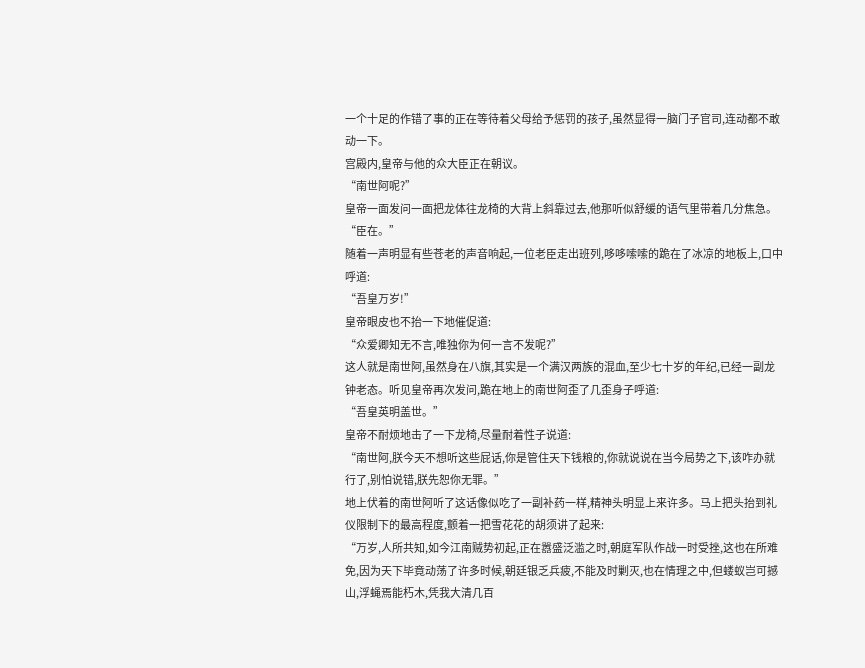一个十足的作错了事的正在等待着父母给予惩罚的孩子,虽然显得一脑门子官司,连动都不敢动一下。
宫殿内,皇帝与他的众大臣正在朝议。
“南世阿呢?”
皇帝一面发问一面把龙体往龙椅的大背上斜靠过去,他那听似舒缓的语气里带着几分焦急。
“臣在。”
随着一声明显有些苍老的声音响起,一位老臣走出班列,哆哆嗦嗦的跪在了冰凉的地板上,口中呼道:
“吾皇万岁!”
皇帝眼皮也不抬一下地催促道:
“众爱卿知无不言,唯独你为何一言不发呢?”
这人就是南世阿,虽然身在八旗,其实是一个满汉两族的混血,至少七十岁的年纪,已经一副龙钟老态。听见皇帝再次发问,跪在地上的南世阿歪了几歪身子呼道:
“吾皇英明盖世。”
皇帝不耐烦地击了一下龙椅,尽量耐着性子说道:
“南世阿,朕今天不想听这些屁话,你是管住天下钱粮的,你就说说在当今局势之下,该咋办就行了,别怕说错,朕先恕你无罪。”
地上伏着的南世阿听了这话像似吃了一副补药一样,精神头明显上来许多。马上把头抬到礼仪限制下的最高程度,颤着一把雪花花的胡须讲了起来:
“万岁,人所共知,如今江南贼势初起,正在嚣盛泛滥之时,朝庭军队作战一时受挫,这也在所难免,因为天下毕竟动荡了许多时候,朝廷银乏兵疲,不能及时剿灭,也在情理之中,但蝼蚁岂可撼山,浮蝇焉能朽木,凭我大清几百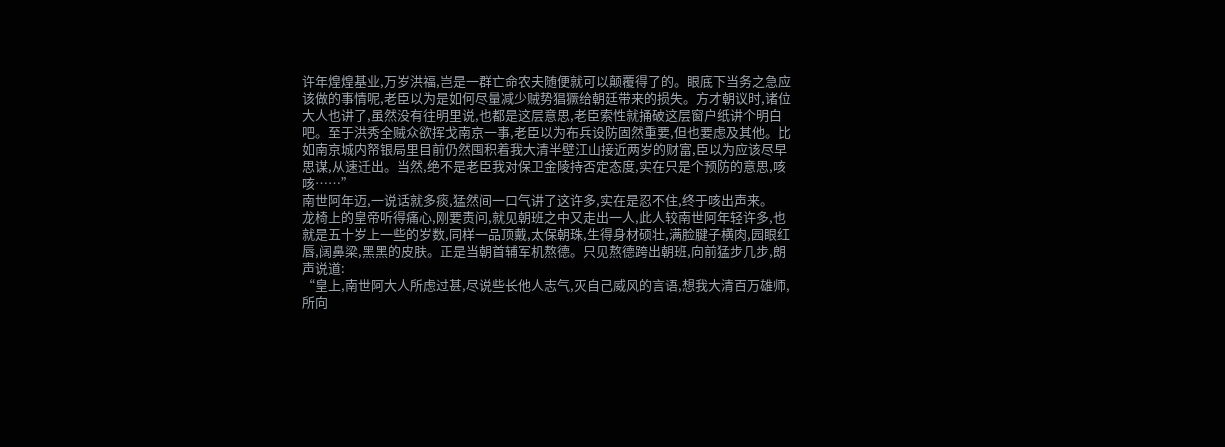许年煌煌基业,万岁洪福,岂是一群亡命农夫随便就可以颠覆得了的。眼底下当务之急应该做的事情呢,老臣以为是如何尽量减少贼势猖獗给朝廷带来的损失。方才朝议时,诸位大人也讲了,虽然没有往明里说,也都是这层意思,老臣索性就捅破这层窗户纸讲个明白吧。至于洪秀全贼众欲挥戈南京一事,老臣以为布兵设防固然重要,但也要虑及其他。比如南京城内帑银局里目前仍然囤积着我大清半壁江山接近两岁的财富,臣以为应该尽早思谋,从速迁出。当然,绝不是老臣我对保卫金陵持否定态度,实在只是个预防的意思,咳咳……”
南世阿年迈,一说话就多痰,猛然间一口气讲了这许多,实在是忍不住,终于咳出声来。
龙椅上的皇帝听得痛心,刚要责问,就见朝班之中又走出一人,此人较南世阿年轻许多,也就是五十岁上一些的岁数,同样一品顶戴,太保朝珠,生得身材硕壮,满脸腱子横肉,园眼红唇,阔鼻梁,黑黑的皮肤。正是当朝首辅军机熬德。只见熬德跨出朝班,向前猛步几步,朗声说道:
“皇上,南世阿大人所虑过甚,尽说些长他人志气,灭自己威风的言语,想我大清百万雄师,所向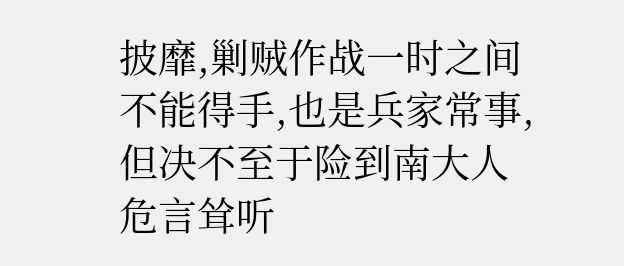披靡,剿贼作战一时之间不能得手,也是兵家常事,但决不至于险到南大人危言耸听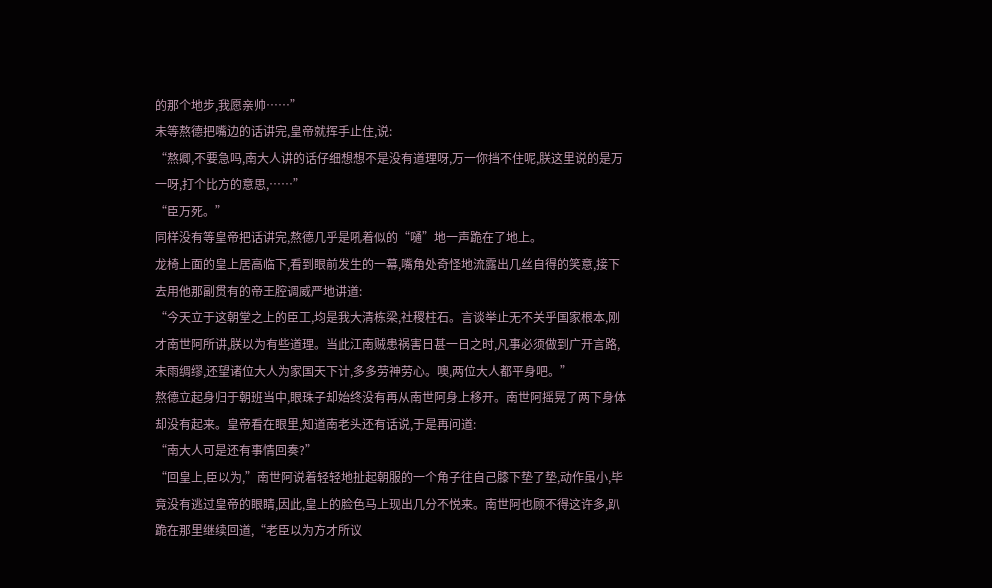的那个地步,我愿亲帅……”
未等熬德把嘴边的话讲完,皇帝就挥手止住,说:
“熬卿,不要急吗,南大人讲的话仔细想想不是没有道理呀,万一你挡不住呢,朕这里说的是万一呀,打个比方的意思,……”
“臣万死。”
同样没有等皇帝把话讲完,熬德几乎是吼着似的“嗵”地一声跪在了地上。
龙椅上面的皇上居高临下,看到眼前发生的一幕,嘴角处奇怪地流露出几丝自得的笑意,接下去用他那副贯有的帝王腔调威严地讲道:
“今天立于这朝堂之上的臣工,均是我大清栋梁,社稷柱石。言谈举止无不关乎国家根本,刚才南世阿所讲,朕以为有些道理。当此江南贼患祸害日甚一日之时,凡事必须做到广开言路,未雨绸缪,还望诸位大人为家国天下计,多多劳神劳心。噢,两位大人都平身吧。”
熬德立起身归于朝班当中,眼珠子却始终没有再从南世阿身上移开。南世阿摇晃了两下身体却没有起来。皇帝看在眼里,知道南老头还有话说,于是再问道:
“南大人可是还有事情回奏?”
“回皇上,臣以为,”南世阿说着轻轻地扯起朝服的一个角子往自己膝下垫了垫,动作虽小,毕竟没有逃过皇帝的眼睛,因此,皇上的脸色马上现出几分不悦来。南世阿也顾不得这许多,趴跪在那里继续回道,“老臣以为方才所议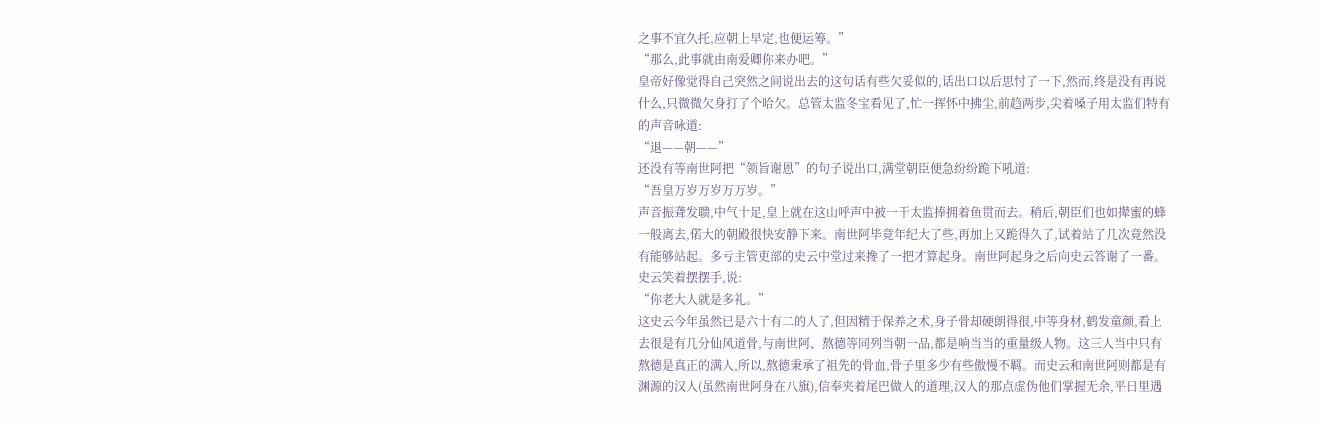之事不宜久托,应朝上早定,也便运筹。”
“那么,此事就由南爱卿你来办吧。”
皇帝好像觉得自己突然之间说出去的这句话有些欠妥似的,话出口以后思忖了一下,然而,终是没有再说什么,只微微欠身打了个哈欠。总管太监冬宝看见了,忙一挥怀中拂尘,前趋两步,尖着嗓子用太监们特有的声音咏道:
“退——朝——”
还没有等南世阿把“领旨谢恩”的句子说出口,满堂朝臣便急纷纷跪下吼道:
“吾皇万岁万岁万万岁。”
声音振聋发聩,中气十足,皇上就在这山呼声中被一干太监捧拥着鱼贯而去。稍后,朝臣们也如撵蜜的蜂一般离去,偌大的朝殿很快安静下来。南世阿毕竟年纪大了些,再加上又跪得久了,试着站了几次竟然没有能够站起。多亏主管吏部的史云中堂过来搀了一把才算起身。南世阿起身之后向史云答谢了一番。史云笑着摆摆手,说:
“你老大人就是多礼。”
这史云今年虽然已是六十有二的人了,但因精于保养之术,身子骨却硬朗得很,中等身材,鹤发童颜,看上去很是有几分仙风道骨,与南世阿、熬德等同列当朝一品,都是响当当的重量级人物。这三人当中只有熬德是真正的满人,所以,熬德秉承了祖先的骨血,骨子里多少有些傲慢不羁。而史云和南世阿则都是有渊源的汉人(虽然南世阿身在八旗),信奉夹着尾巴做人的道理,汉人的那点虚伪他们掌握无余,平日里遇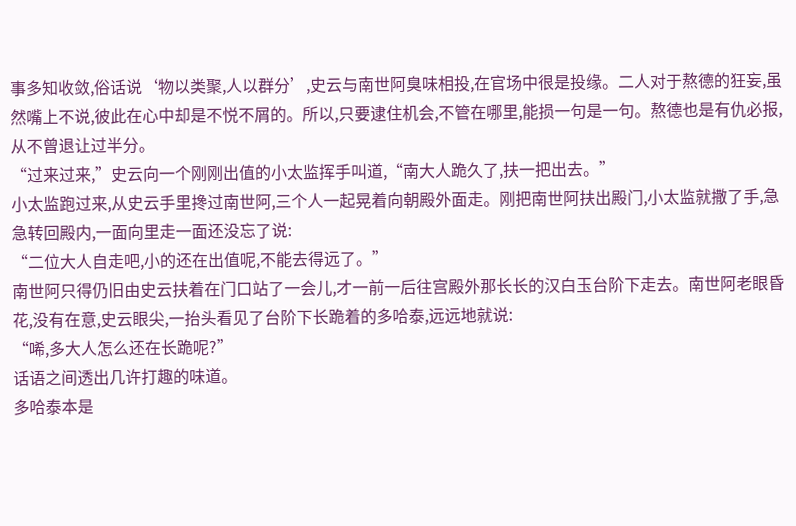事多知收敛,俗话说‘物以类聚,人以群分’,史云与南世阿臭味相投,在官场中很是投缘。二人对于熬德的狂妄,虽然嘴上不说,彼此在心中却是不悦不屑的。所以,只要逮住机会,不管在哪里,能损一句是一句。熬德也是有仇必报,从不曾退让过半分。
“过来过来,”史云向一个刚刚出值的小太监挥手叫道,“南大人跪久了,扶一把出去。”
小太监跑过来,从史云手里搀过南世阿,三个人一起晃着向朝殿外面走。刚把南世阿扶出殿门,小太监就撒了手,急急转回殿内,一面向里走一面还没忘了说:
“二位大人自走吧,小的还在出值呢,不能去得远了。”
南世阿只得仍旧由史云扶着在门口站了一会儿,才一前一后往宫殿外那长长的汉白玉台阶下走去。南世阿老眼昏花,没有在意,史云眼尖,一抬头看见了台阶下长跪着的多哈泰,远远地就说:
“唏,多大人怎么还在长跪呢?”
话语之间透出几许打趣的味道。
多哈泰本是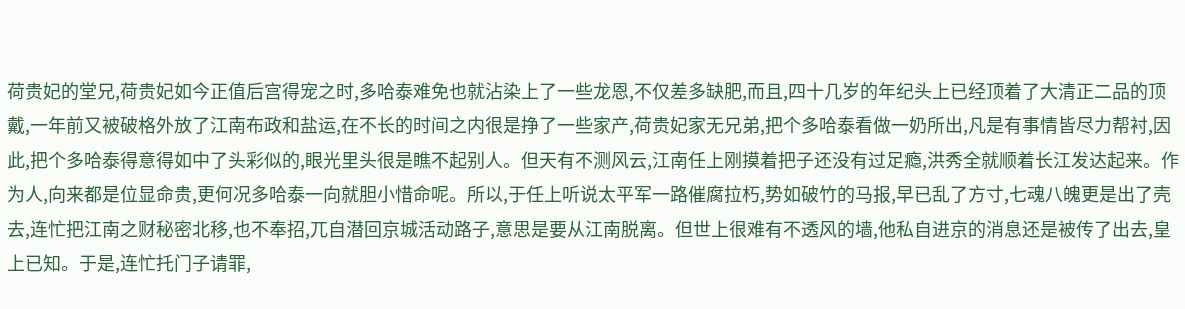荷贵妃的堂兄,荷贵妃如今正值后宫得宠之时,多哈泰难免也就沾染上了一些龙恩,不仅差多缺肥,而且,四十几岁的年纪头上已经顶着了大清正二品的顶戴,一年前又被破格外放了江南布政和盐运,在不长的时间之内很是挣了一些家产,荷贵妃家无兄弟,把个多哈泰看做一奶所出,凡是有事情皆尽力帮衬,因此,把个多哈泰得意得如中了头彩似的,眼光里头很是瞧不起别人。但天有不测风云,江南任上刚摸着把子还没有过足瘾,洪秀全就顺着长江发达起来。作为人,向来都是位显命贵,更何况多哈泰一向就胆小惜命呢。所以,于任上听说太平军一路催腐拉朽,势如破竹的马报,早已乱了方寸,七魂八魄更是出了壳去,连忙把江南之财秘密北移,也不奉招,兀自潜回京城活动路子,意思是要从江南脱离。但世上很难有不透风的墙,他私自进京的消息还是被传了出去,皇上已知。于是,连忙托门子请罪,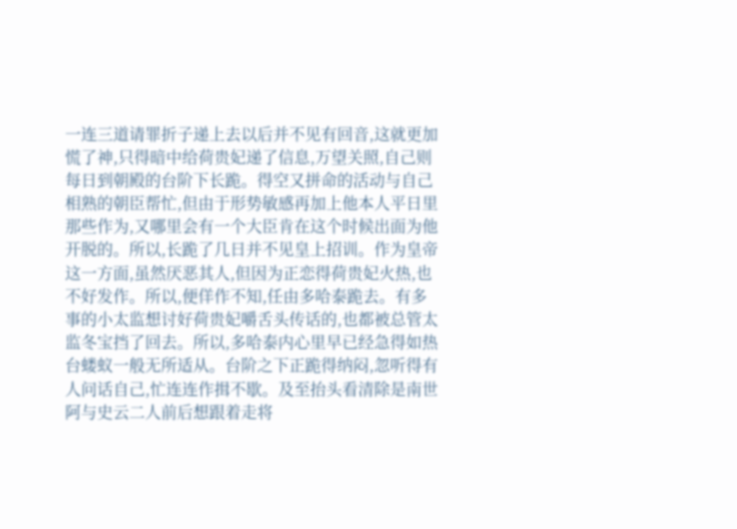一连三道请罪折子递上去以后并不见有回音,这就更加慌了神,只得暗中给荷贵妃递了信息,万望关照,自己则每日到朝殿的台阶下长跪。得空又拼命的活动与自己相熟的朝臣帮忙,但由于形势敏感再加上他本人平日里那些作为,又哪里会有一个大臣肯在这个时候出面为他开脱的。所以,长跪了几日并不见皇上招训。作为皇帝这一方面,虽然厌恶其人,但因为正恋得荷贵妃火热,也不好发作。所以,便佯作不知,任由多哈泰跪去。有多事的小太监想讨好荷贵妃嚼舌头传话的,也都被总管太监冬宝挡了回去。所以,多哈泰内心里早已经急得如热台蝼蚁一般无所适从。台阶之下正跪得纳闷,忽听得有人问话自己,忙连连作揖不歇。及至抬头看清除是南世阿与史云二人前后想跟着走将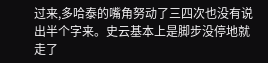过来,多哈泰的嘴角努动了三四次也没有说出半个字来。史云基本上是脚步没停地就走了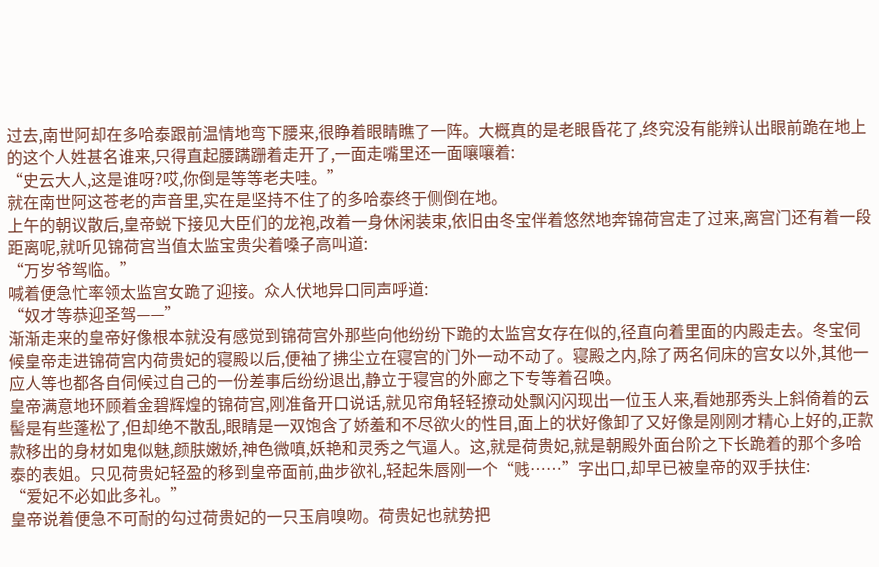过去,南世阿却在多哈泰跟前温情地弯下腰来,很睁着眼睛瞧了一阵。大概真的是老眼昏花了,终究没有能辨认出眼前跪在地上的这个人姓甚名谁来,只得直起腰蹒跚着走开了,一面走嘴里还一面嚷嚷着:
“史云大人,这是谁呀?哎,你倒是等等老夫哇。”
就在南世阿这苍老的声音里,实在是坚持不住了的多哈泰终于侧倒在地。
上午的朝议散后,皇帝蜕下接见大臣们的龙袍,改着一身休闲装束,依旧由冬宝伴着悠然地奔锦荷宫走了过来,离宫门还有着一段距离呢,就听见锦荷宫当值太监宝贵尖着嗓子高叫道:
“万岁爷驾临。”
喊着便急忙率领太监宫女跪了迎接。众人伏地异口同声呼道:
“奴才等恭迎圣驾——”
渐渐走来的皇帝好像根本就没有感觉到锦荷宫外那些向他纷纷下跪的太监宫女存在似的,径直向着里面的内殿走去。冬宝伺候皇帝走进锦荷宫内荷贵妃的寝殿以后,便袖了拂尘立在寝宫的门外一动不动了。寝殿之内,除了两名伺床的宫女以外,其他一应人等也都各自伺候过自己的一份差事后纷纷退出,静立于寝宫的外廊之下专等着召唤。
皇帝满意地环顾着金碧辉煌的锦荷宫,刚准备开口说话,就见帘角轻轻撩动处飘闪闪现出一位玉人来,看她那秀头上斜倚着的云髻是有些蓬松了,但却绝不散乱,眼睛是一双饱含了娇羞和不尽欲火的性目,面上的状好像卸了又好像是刚刚才精心上好的,正款款移出的身材如鬼似魅,颜肤嫩娇,神色微嗔,妖艳和灵秀之气逼人。这,就是荷贵妃,就是朝殿外面台阶之下长跪着的那个多哈泰的表姐。只见荷贵妃轻盈的移到皇帝面前,曲步欲礼,轻起朱唇刚一个“贱……”字出口,却早已被皇帝的双手扶住:
“爱妃不必如此多礼。”
皇帝说着便急不可耐的勾过荷贵妃的一只玉肩嗅吻。荷贵妃也就势把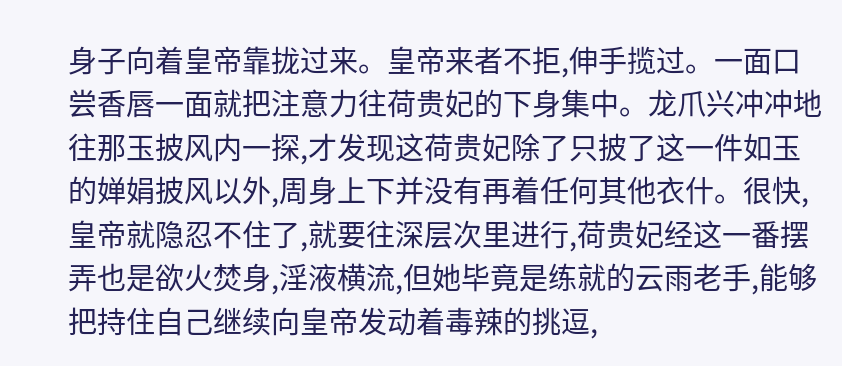身子向着皇帝靠拢过来。皇帝来者不拒,伸手揽过。一面口尝香唇一面就把注意力往荷贵妃的下身集中。龙爪兴冲冲地往那玉披风内一探,才发现这荷贵妃除了只披了这一件如玉的婵娟披风以外,周身上下并没有再着任何其他衣什。很快,皇帝就隐忍不住了,就要往深层次里进行,荷贵妃经这一番摆弄也是欲火焚身,淫液横流,但她毕竟是练就的云雨老手,能够把持住自己继续向皇帝发动着毒辣的挑逗,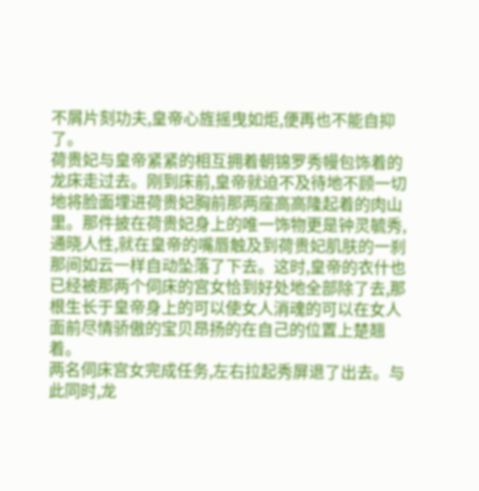不屑片刻功夫,皇帝心旌摇曳如炬,便再也不能自抑了。
荷贵妃与皇帝紧紧的相互拥着朝锦罗秀幔包饰着的龙床走过去。刚到床前,皇帝就迫不及待地不顾一切地将脸面埋进荷贵妃胸前那两座高高隆起着的肉山里。那件披在荷贵妃身上的唯一饰物更是钟灵毓秀,通晓人性,就在皇帝的嘴唇触及到荷贵妃肌肤的一刹那间如云一样自动坠落了下去。这时,皇帝的衣什也已经被那两个伺床的宫女恰到好处地全部除了去,那根生长于皇帝身上的可以使女人消魂的可以在女人面前尽情骄傲的宝贝昂扬的在自己的位置上楚翘着。
两名伺床宫女完成任务,左右拉起秀屏退了出去。与此同时,龙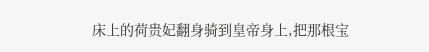床上的荷贵妃翻身骑到皇帝身上,把那根宝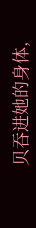贝吞进她的身体,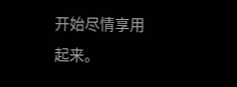开始尽情享用起来。